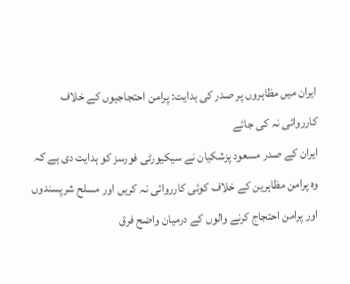ایران میں مظاہروں پر صدر کی ہدایت: پرامن احتجاجیوں کے خلاف کارروائی نہ کی جائے
ایران کے صدر مسعود پزشکیان نے سیکیورٹی فورسز کو ہدایت دی ہے کہ وہ پرامن مظاہرین کے خلاف کوئی کارروائی نہ کریں اور مسلح شرپسندوں اور پرامن احتجاج کرنے والوں کے درمیان واضح فرق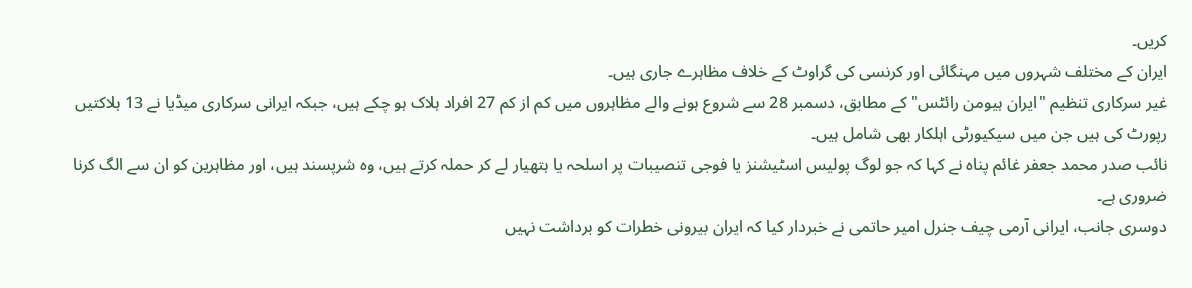کریں۔
ایران کے مختلف شہروں میں مہنگائی اور کرنسی کی گراوٹ کے خلاف مظاہرے جاری ہیں۔
غیر سرکاری تنظیم "ایران ہیومن رائٹس" کے مطابق، دسمبر 28 سے شروع ہونے والے مظاہروں میں کم از کم 27 افراد ہلاک ہو چکے ہیں، جبکہ ایرانی سرکاری میڈیا نے 13 ہلاکتیں رپورٹ کی ہیں جن میں سیکیورٹی اہلکار بھی شامل ہیں۔
نائب صدر محمد جعفر غائم پناہ نے کہا کہ جو لوگ پولیس اسٹیشنز یا فوجی تنصیبات پر اسلحہ یا ہتھیار لے کر حملہ کرتے ہیں، وہ شرپسند ہیں، اور مظاہرین کو ان سے الگ کرنا ضروری ہے۔
دوسری جانب، ایرانی آرمی چیف جنرل امیر حاتمی نے خبردار کیا کہ ایران بیرونی خطرات کو برداشت نہیں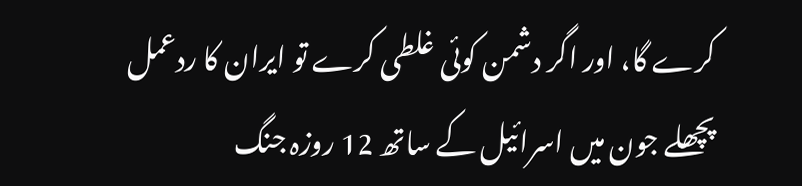کرے گا، اور اگر دشمن کوئی غلطی کرے تو ایران کا ردعمل پچھلے جون میں اسرائیل کے ساتھ 12 روزہ جنگ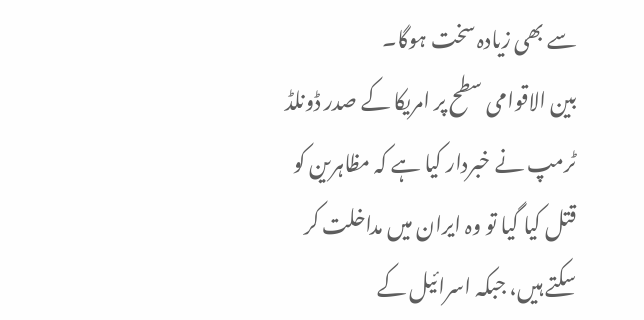سے بھی زیادہ سخت ہوگا۔
بین الاقوامی سطح پر امریکا کے صدر ڈونلڈ ٹرمپ نے خبردار کیا ہے کہ مظاہرین کو قتل کیا گیا تو وہ ایران میں مداخلت کر سکتے ہیں، جبکہ اسرائیل کے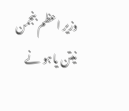وزیر اعظم بنجمن نیتن یاہو نے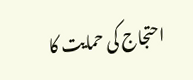احتجاج کی حمایت کا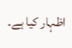اظہار کیا ہے۔